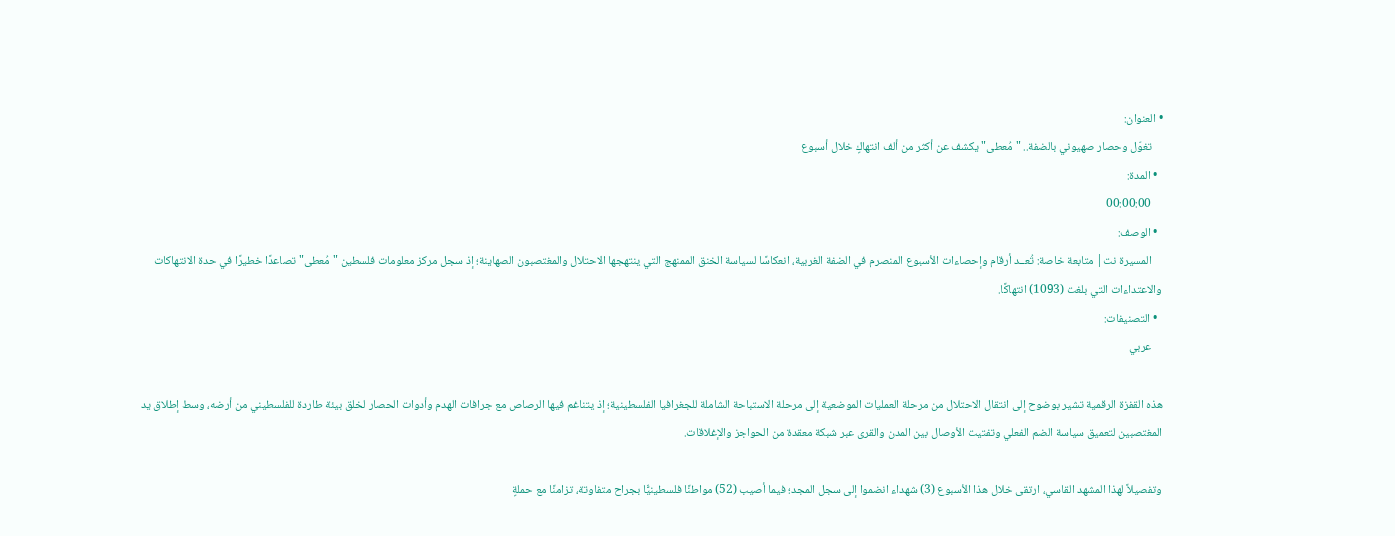• العنوان:
    تغوّل وحصار صهيوني بالضفة.. "مُعطى" يكشف عن أكثر من ألف انتهاكٍ خلال أسبوع
  • المدة:
    00:00:00
  • الوصف:
    المسيرة نت| متابعة خاصة: تُعــد أرقام وإحصاءات الأسبوع المنصرم في الضفة الغربية، انعكاسًا لسياسة الخنق الممنهج التي ينتهجها الاحتلال والمغتصبون الصهاينة؛ إذ سجل مركز معلومات فلسطين "مُعطى" تصاعدًا خطيرًا في حدة الانتهاكات والاعتداءات التي بلغت (1093) انتهاكًا.
  • التصنيفات:
    عربي

هذه القفزة الرقمية تشير بوضوح إلى انتقال الاحتلال من مرحلة العمليات الموضعية إلى مرحلة الاستباحة الشاملة للجغرافيا الفلسطينية؛ إذ يتناغم فيها الرصاص مع جرافات الهدم وأدوات الحصار لخلق بيئة طاردة للفلسطيني من أرضه، وسط إطلاق يد المغتصبين لتعميق سياسة الضم الفعلي وتفتيت الأوصال بين المدن والقرى عبر شبكة معقدة من الحواجز والإغلاقات.

وتفصيلاً لهذا المشهد القاسي، ارتقى خلال هذا الأسبوع (3) شهداء انضموا إلى سجل المجد؛ فيما أصيب (52) مواطنًا فلسطينيًّا بجراح متفاوتة، تزامنًا مع حملةٍ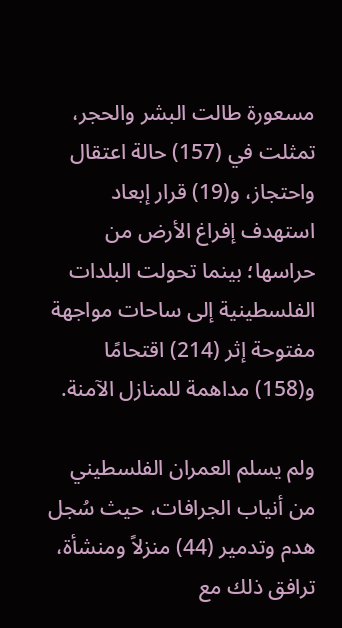مسعورة طالت البشر والحجر، تمثلت في (157) حالة اعتقال واحتجاز، و(19) قرار إبعاد استهدف إفراغ الأرض من حراسها؛ بينما تحولت البلدات الفلسطينية إلى ساحات مواجهة مفتوحة إثر (214) اقتحامًا و(158) مداهمة للمنازل الآمنة.

ولم يسلم العمران الفلسطيني من أنياب الجرافات، حيث سُجل هدم وتدمير (44) منزلاً ومنشأة، ترافق ذلك مع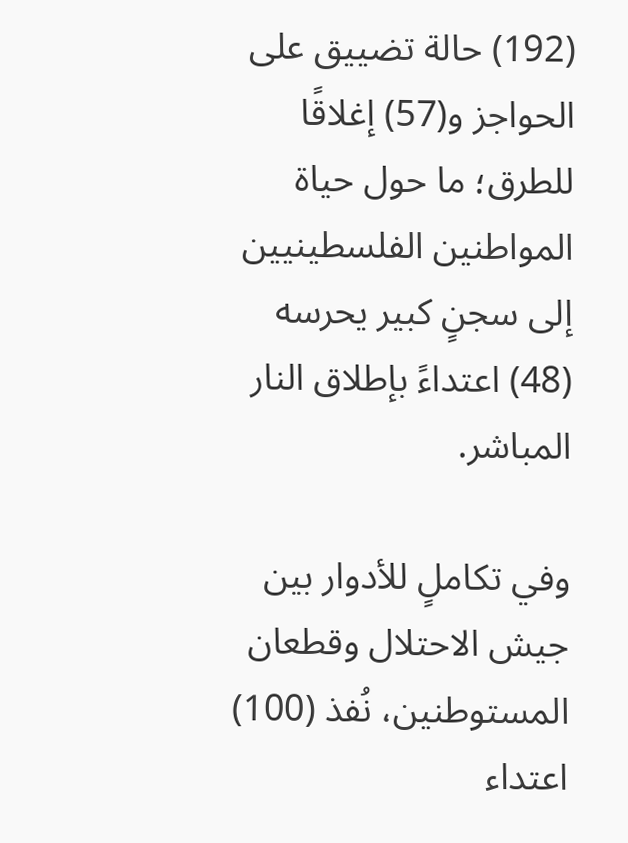(192) حالة تضييق على الحواجز و(57) إغلاقًا للطرق؛ ما حول حياة المواطنين الفلسطينيين إلى سجنٍ كبير يحرسه (48) اعتداءً بإطلاق النار المباشر.

وفي تكاملٍ للأدوار بين جيش الاحتلال وقطعان المستوطنين، نُفذ (100) اعتداء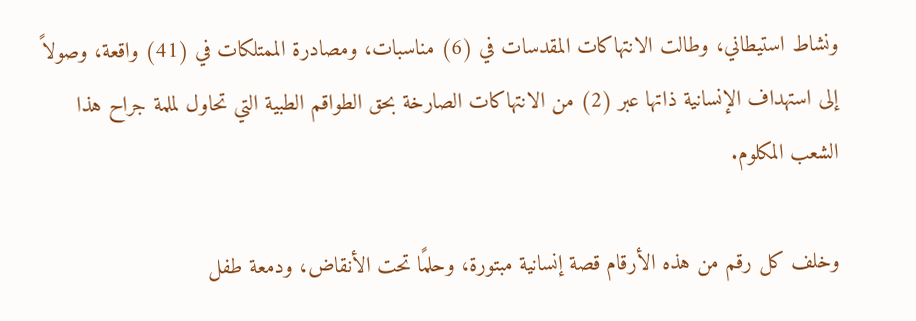ونشاط استيطاني، وطالت الانتهاكات المقدسات في (6) مناسبات، ومصادرة الممتلكات في (41) واقعة، وصولاً إلى استهداف الإنسانية ذاتها عبر (2) من الانتهاكات الصارخة بحق الطواقم الطبية التي تحاول لملمة جراح هذا الشعب المكلوم.

وخلف كل رقم من هذه الأرقام قصة إنسانية مبتورة، وحلمًا تحت الأنقاض، ودمعة طفل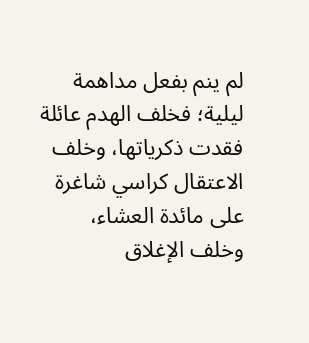لم ينم بفعل مداهمة ليلية؛ فخلف الهدم عائلة فقدت ذكرياتها، وخلف الاعتقال كراسي شاغرة على مائدة العشاء، وخلف الإغلاق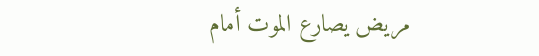مريض يصارع الموت أمام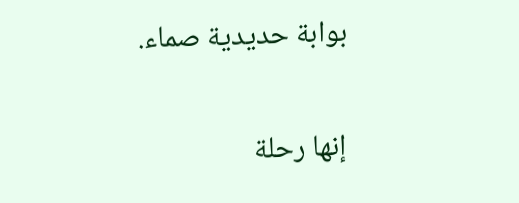بوابة حديدية صماء.

إنها رحلة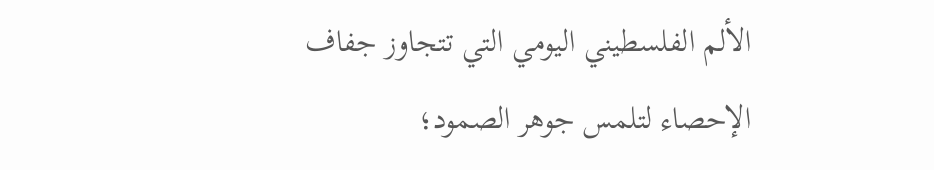الألم الفلسطيني اليومي التي تتجاوز جفاف الإحصاء لتلمس جوهر الصمود؛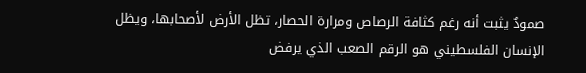صمودٌ يثبت أنه رغم كثافة الرصاص ومرارة الحصار، تظل الأرض لأصحابها، ويظل الإنسان الفلسطيني هو الرقم الصعب الذي يرفض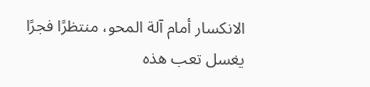الانكسار أمام آلة المحو، منتظرًا فجرًا يغسل تعب هذه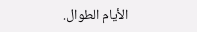الأيام الطوال.